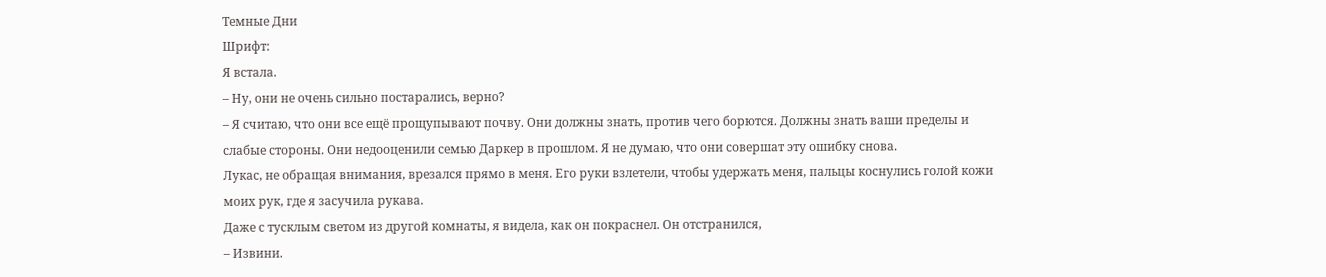Темные Дни
Шрифт:
Я встала.
– Ну, они не очень сильно постарались, верно?
– Я считаю, что они все ещё прощупывают почву. Они должны знать, против чего борются. Должны знать ваши пределы и слабые стороны. Они недооценили семью Даркер в прошлом. Я не думаю, что они совершат эту ошибку снова.
Лукас, не обращая внимания, врезался прямо в меня. Его руки взлетели, чтобы удержать меня, пальцы коснулись голой кожи моих рук, где я засучила рукава.
Даже с тусклым светом из другой комнаты, я видела, как он покраснел. Он отстранился,
– Извини.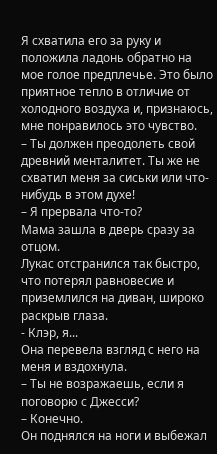Я схватила его за руку и положила ладонь обратно на мое голое предплечье. Это было приятное тепло в отличие от холодного воздуха и, признаюсь, мне понравилось это чувство.
– Ты должен преодолеть свой древний менталитет. Ты же не схватил меня за сиськи или что-нибудь в этом духе!
– Я прервала что-то?
Мама зашла в дверь сразу за отцом.
Лукас отстранился так быстро, что потерял равновесие и приземлился на диван, широко раскрыв глаза.
- Клэр, я...
Она перевела взгляд с него на меня и вздохнула.
– Ты не возражаешь, если я поговорю с Джесси?
– Конечно.
Он поднялся на ноги и выбежал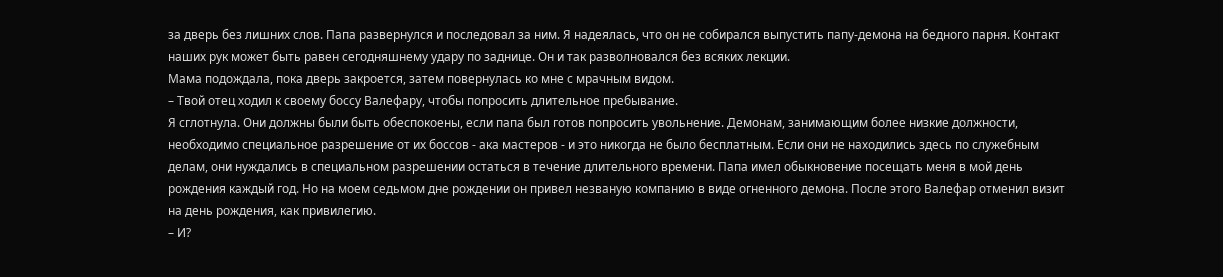за дверь без лишних слов. Папа развернулся и последовал за ним. Я надеялась, что он не собирался выпустить папу-демона на бедного парня. Контакт наших рук может быть равен сегодняшнему удару по заднице. Он и так разволновался без всяких лекции.
Мама подождала, пока дверь закроется, затем повернулась ко мне с мрачным видом.
– Твой отец ходил к своему боссу Валефару, чтобы попросить длительное пребывание.
Я сглотнула. Они должны были быть обеспокоены, если папа был готов попросить увольнение. Демонам, занимающим более низкие должности, необходимо специальное разрешение от их боссов - ака мастеров - и это никогда не было бесплатным. Если они не находились здесь по служебным делам, они нуждались в специальном разрешении остаться в течение длительного времени. Папа имел обыкновение посещать меня в мой день рождения каждый год. Но на моем седьмом дне рождении он привел незваную компанию в виде огненного демона. После этого Валефар отменил визит на день рождения, как привилегию.
– И?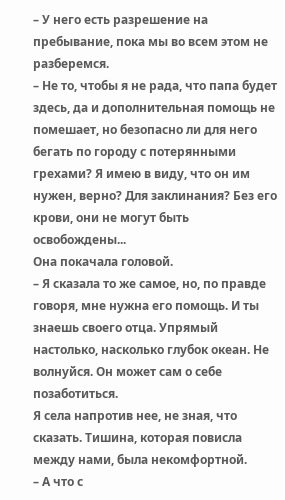– У него есть разрешение на пребывание, пока мы во всем этом не разберемся.
– Не то, чтобы я не рада, что папа будет здесь, да и дополнительная помощь не помешает, но безопасно ли для него бегать по городу с потерянными грехами? Я имею в виду, что он им нужен, верно? Для заклинания? Без его крови, они не могут быть освобождены...
Она покачала головой.
– Я сказала то же самое, но, по правде говоря, мне нужна его помощь. И ты знаешь своего отца. Упрямый настолько, насколько глубок океан. Не волнуйся. Он может сам о себе позаботиться.
Я села напротив нее, не зная, что сказать. Тишина, которая повисла между нами, была некомфортной.
– А что с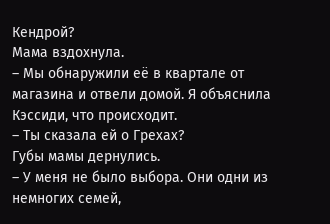Кендрой?
Мама вздохнула.
– Мы обнаружили её в квартале от магазина и отвели домой. Я объяснила Кэссиди, что происходит.
– Ты сказала ей о Грехах?
Губы мамы дернулись.
– У меня не было выбора. Они одни из немногих семей,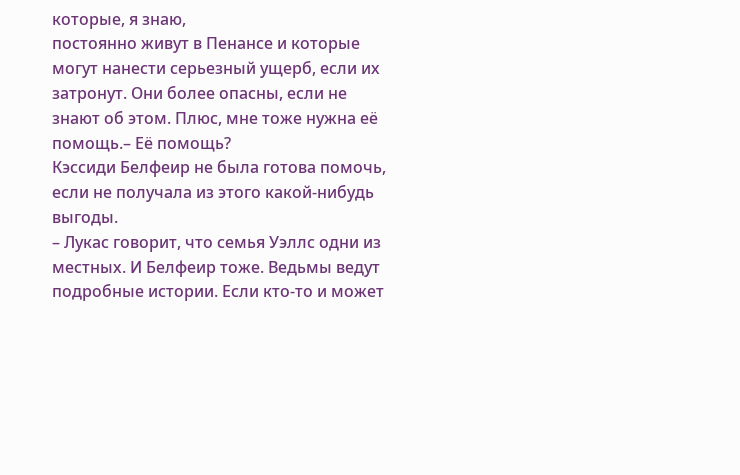которые, я знаю,
постоянно живут в Пенансе и которые могут нанести серьезный ущерб, если их затронут. Они более опасны, если не знают об этом. Плюс, мне тоже нужна её помощь.– Её помощь?
Кэссиди Белфеир не была готова помочь, если не получала из этого какой-нибудь выгоды.
– Лукас говорит, что семья Уэллс одни из местных. И Белфеир тоже. Ведьмы ведут подробные истории. Если кто-то и может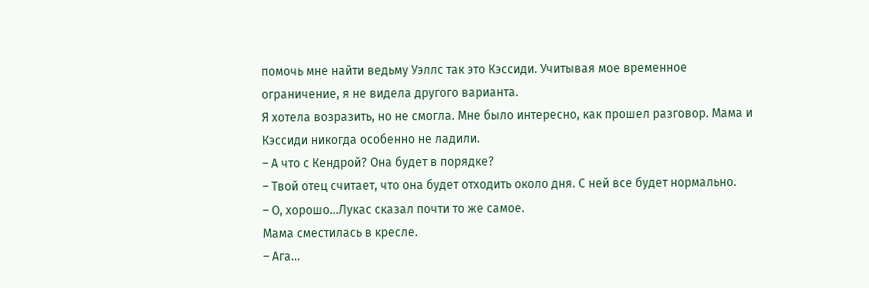помочь мне найти ведьму Уэллс так это Кэссиди. Учитывая мое временное ограничение, я не видела другого варианта.
Я хотела возразить, но не смогла. Мне было интересно, как прошел разговор. Мама и Кэссиди никогда особенно не ладили.
– А что с Кендрой? Она будет в порядке?
– Твой отец считает, что она будет отходить около дня. С ней все будет нормально.
– О, хорошо...Лукас сказал почти то же самое.
Мама сместилась в кресле.
– Ага...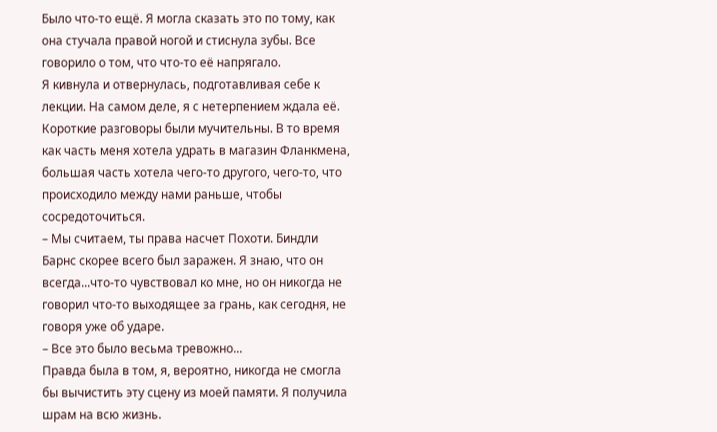Было что-то ещё. Я могла сказать это по тому, как она стучала правой ногой и стиснула зубы. Все говорило о том, что что-то её напрягало.
Я кивнула и отвернулась, подготавливая себе к лекции. На самом деле, я с нетерпением ждала её. Короткие разговоры были мучительны. В то время как часть меня хотела удрать в магазин Фланкмена, большая часть хотела чего-то другого, чего-то, что происходило между нами раньше, чтобы сосредоточиться.
– Мы считаем, ты права насчет Похоти. Биндли Барнс скорее всего был заражен. Я знаю, что он всегда...что-то чувствовал ко мне, но он никогда не говорил что-то выходящее за грань, как сегодня, не говоря уже об ударе.
– Все это было весьма тревожно...
Правда была в том, я, вероятно, никогда не смогла бы вычистить эту сцену из моей памяти. Я получила шрам на всю жизнь.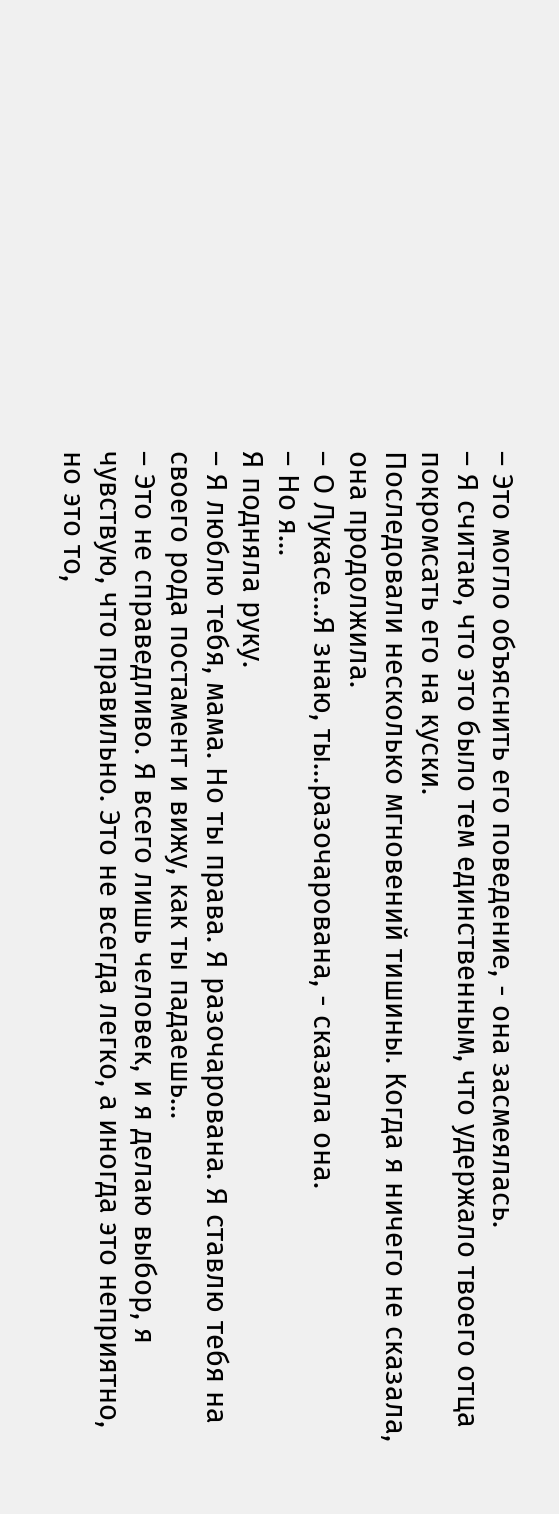– Это могло объяснить его поведение, - она засмеялась.
– Я считаю, что это было тем единственным, что удержало твоего отца покромсать его на куски.
Последовали несколько мгновений тишины. Когда я ничего не сказала, она продолжила.
– О Лукасе...Я знаю, ты...разочарована, - сказала она.
– Но я...
Я подняла руку.
– Я люблю тебя, мама. Но ты права. Я разочарована. Я ставлю тебя на своего рода постамент и вижу, как ты падаешь...
– Это не справедливо. Я всего лишь человек, и я делаю выбор, я чувствую, что правильно. Это не всегда легко, а иногда это неприятно, но это то,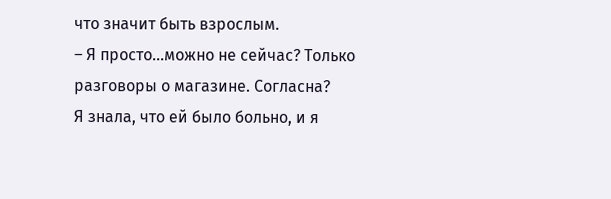что значит быть взрослым.
– Я просто...можно не сейчас? Только разговоры о магазине. Согласна?
Я знала, что ей было больно, и я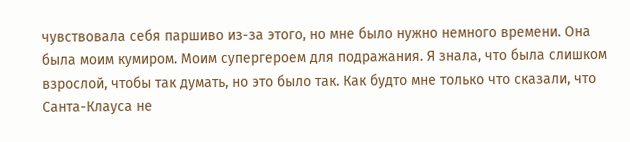чувствовала себя паршиво из-за этого, но мне было нужно немного времени. Она была моим кумиром. Моим супергероем для подражания. Я знала, что была слишком взрослой, чтобы так думать, но это было так. Как будто мне только что сказали, что Санта-Клауса не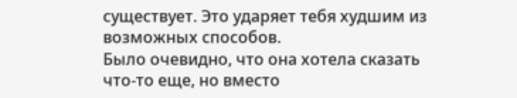существует. Это ударяет тебя худшим из возможных способов.
Было очевидно, что она хотела сказать что-то еще, но вместо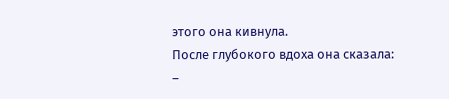этого она кивнула.
После глубокого вдоха она сказала:
–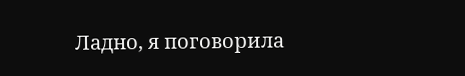Ладно, я поговорила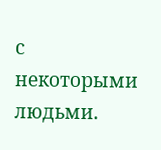с некоторыми людьми.